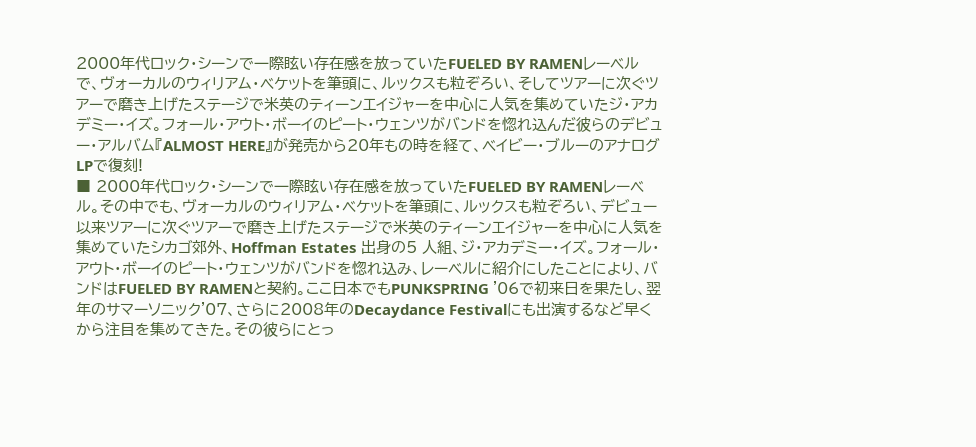2000年代ロック・シーンで一際眩い存在感を放っていたFUELED BY RAMENレーベルで、ヴォーカルのウィリアム・ベケットを筆頭に、ルックスも粒ぞろい、そしてツアーに次ぐツアーで磨き上げたステージで米英のティーンエイジャーを中心に人気を集めていたジ・アカデミー・イズ。フォール・アウト・ボーイのピート・ウェンツがバンドを惚れ込んだ彼らのデビュー・アルバム『ALMOST HERE』が発売から20年もの時を経て、ベイビー・ブルーのアナログLPで復刻!
■ 2000年代ロック・シーンで一際眩い存在感を放っていたFUELED BY RAMENレーベル。その中でも、ヴォーカルのウィリアム・ベケットを筆頭に、ルックスも粒ぞろい、デビュー以来ツアーに次ぐツアーで磨き上げたステージで米英のティーンエイジャーを中心に人気を集めていたシカゴ郊外、Hoffman Estates 出身の5 人組、ジ・アカデミー・イズ。フォール・アウト・ボーイのピート・ウェンツがバンドを惚れ込み、レーベルに紹介にしたことにより、バンドはFUELED BY RAMENと契約。ここ日本でもPUNKSPRING '06で初来日を果たし、翌年のサマーソニック'07、さらに2008年のDecaydance Festivalにも出演するなど早くから注目を集めてきた。その彼らにとっ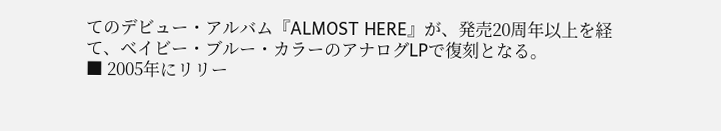てのデビュー・アルバム『ALMOST HERE』が、発売20周年以上を経て、ベイビー・ブルー・カラーのアナログLPで復刻となる。
■ 2005年にリリー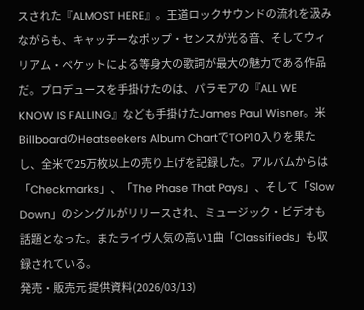スされた『ALMOST HERE』。王道ロックサウンドの流れを汲みながらも、キャッチーなポップ・センスが光る音、そしてウィリアム・ベケットによる等身大の歌詞が最大の魅力である作品だ。プロデュースを手掛けたのは、パラモアの『ALL WE KNOW IS FALLING』なども手掛けたJames Paul Wisner。米BillboardのHeatseekers Album ChartでTOP10入りを果たし、全米で25万枚以上の売り上げを記録した。アルバムからは「Checkmarks」、「The Phase That Pays」、そして「Slow Down」のシングルがリリースされ、ミュージック・ビデオも話題となった。またライヴ人気の高い1曲「Classifieds」も収録されている。
発売・販売元 提供資料(2026/03/13)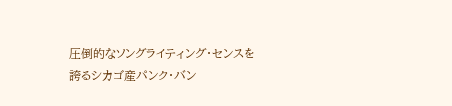圧倒的なソングライティング・センスを誇るシカゴ産パンク・バン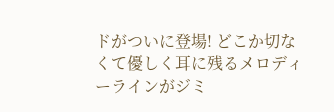ドがついに登場! どこか切なくて優しく耳に残るメロディーラインがジミ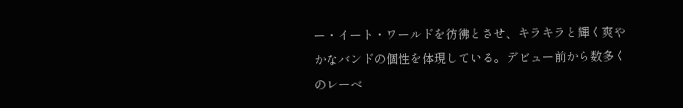ー・イート・ワールドを彷彿とさせ、キラキラと輝く爽やかなバンドの個性を体現している。デビュー前から数多くのレーベ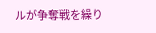ルが争奪戦を繰り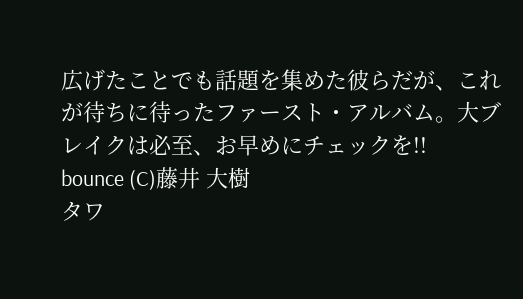広げたことでも話題を集めた彼らだが、これが待ちに待ったファースト・アルバム。大ブレイクは必至、お早めにチェックを!!
bounce (C)藤井 大樹
タワ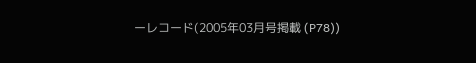ーレコード(2005年03月号掲載 (P78))